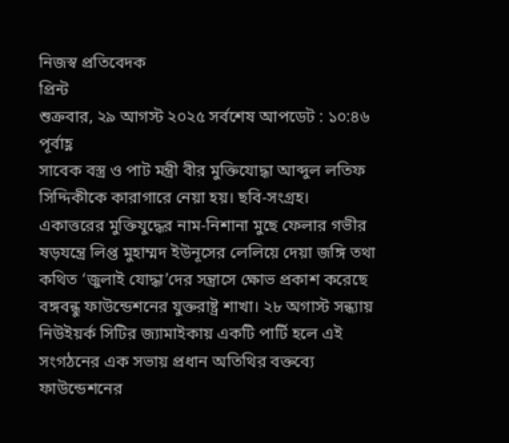নিজস্ব প্রতিবেদক
প্রিন্ট
শুক্রবার, ২৯ আগস্ট ২০২৫ সর্বশেষ আপডেট : ১০:৪৬ পূর্বাহ্ণ
সাবেক বস্ত্র ও পাট মন্ত্রী বীর মুক্তিযোদ্ধা আব্দুল লতিফ সিদ্দিকীকে কারাগারে নেয়া হয়। ছবি-সংগ্রহ।
একাত্তরের মুক্তিযুদ্ধের নাম-নিশানা মুছে ফেলার গভীর ষড়যন্ত্রে লিপ্ত মুহাম্মদ ইউনূসের লেলিয়ে দেয়া জঙ্গি তথা কথিত ‘জুলাই যোদ্ধা’দের সন্ত্রাসে ক্ষোভ প্রকাশ করেছে বঙ্গবন্ধু ফাউন্ডেশনের যুক্তরাষ্ট্র শাখা। ২৮ অগাস্ট সন্ধ্যায় নিউইয়র্ক সিটির জ্যামাইকায় একটি পার্টি হলে এই সংগঠনের এক সভায় প্রধান অতিথির বক্তব্যে ফাউন্ডেশনের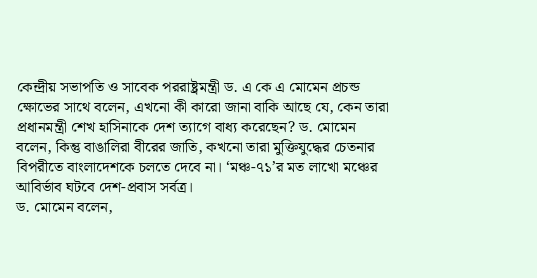কেন্দ্রীয় সভাপতি ও সাবেক পররাষ্ট্রমন্ত্রী ড. এ কে এ মোমেন প্রচন্ড ক্ষোভের সাথে বলেন, এখনো কী কারো জানা বাকি আছে যে, কেন তারা প্রধানমন্ত্রী শেখ হাসিনাকে দেশ ত্যাগে বাধ্য করেছেন? ড. মোমেন বলেন, কিন্তু বাঙালিরা বীরের জাতি, কখনো তারা মুক্তিযুদ্ধের চেতনার বিপরীতে বাংলাদেশকে চলতে দেবে না। ‘মঞ্চ-৭১’র মত লাখো মঞ্চের আবির্ভাব ঘটবে দেশ-প্রবাস সর্বত্র।
ড. মোমেন বলেন,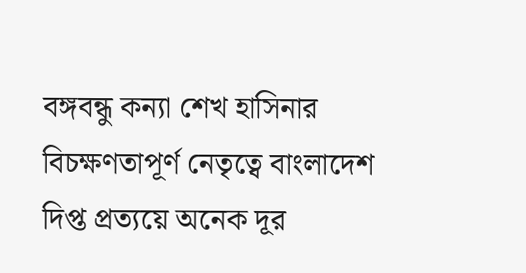বঙ্গবন্ধু কন্যা শেখ হাসিনার বিচক্ষণতাপূর্ণ নেতৃত্বে বাংলাদেশ দিপ্ত প্রত্যয়ে অনেক দূর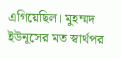এগিয়েছিল। মুহম্মদ ইউনূসের মত স্বার্থপর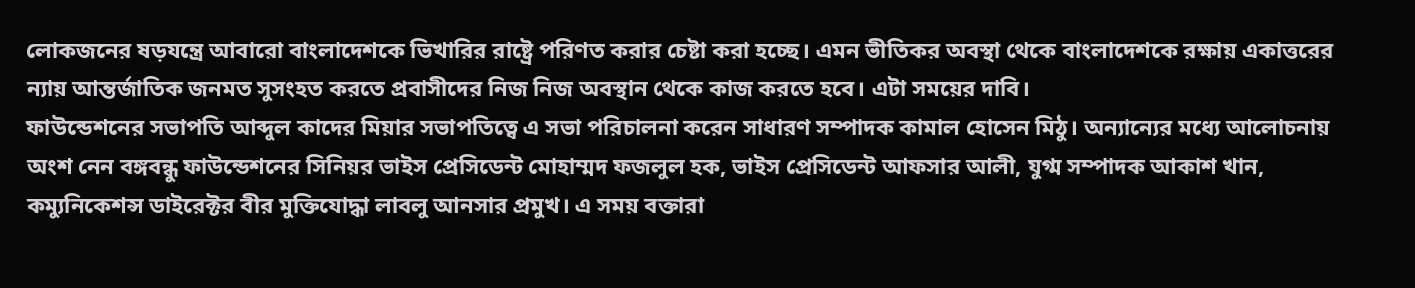লোকজনের ষড়যন্ত্রে আবারো বাংলাদেশকে ভিখারির রাষ্ট্রে পরিণত করার চেষ্টা করা হচ্ছে। এমন ভীতিকর অবস্থা থেকে বাংলাদেশকে রক্ষায় একাত্তরের ন্যায় আন্তর্জাতিক জনমত সুসংহত করতে প্রবাসীদের নিজ নিজ অবস্থান থেকে কাজ করতে হবে। এটা সময়ের দাবি।
ফাউন্ডেশনের সভাপতি আব্দুল কাদের মিয়ার সভাপতিত্বে এ সভা পরিচালনা করেন সাধারণ সম্পাদক কামাল হোসেন মিঠু। অন্যান্যের মধ্যে আলোচনায় অংশ নেন বঙ্গবন্ধু ফাউন্ডেশনের সিনিয়র ভাইস প্রেসিডেন্ট মোহাম্মদ ফজলুল হক, ভাইস প্রেসিডেন্ট আফসার আলী, যুগ্ম সম্পাদক আকাশ খান, কম্যুনিকেশন্স ডাইরেক্টর বীর মুক্তিযোদ্ধা লাবলু আনসার প্রমুখ। এ সময় বক্তারা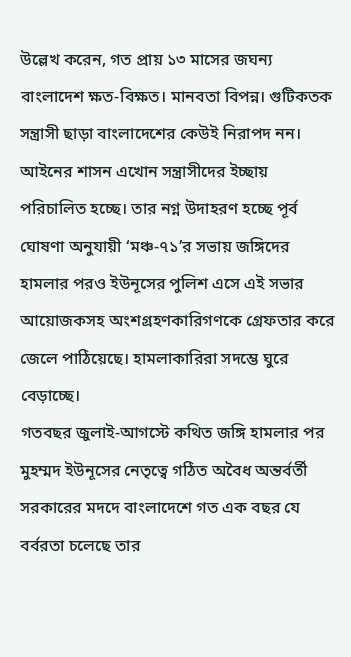উল্লেখ করেন, গত প্রায় ১৩ মাসের জঘন্য বাংলাদেশ ক্ষত-বিক্ষত। মানবতা বিপন্ন। গুটিকতক সন্ত্রাসী ছাড়া বাংলাদেশের কেউই নিরাপদ নন। আইনের শাসন এখোন সন্ত্রাসীদের ইচ্ছায় পরিচালিত হচ্ছে। তার নগ্ন উদাহরণ হচ্ছে পূর্ব ঘোষণা অনুযায়ী ‘মঞ্চ-৭১’র সভায় জঙ্গিদের হামলার পরও ইউনূসের পুলিশ এসে এই সভার আয়োজকসহ অংশগ্রহণকারিগণকে গ্রেফতার করে জেলে পাঠিয়েছে। হামলাকারিরা সদম্ভে ঘুরে বেড়াচ্ছে।
গতবছর জুলাই-আগস্টে কথিত জঙ্গি হামলার পর মুহম্মদ ইউনূসের নেতৃত্বে গঠিত অবৈধ অন্তর্বর্তী সরকারের মদদে বাংলাদেশে গত এক বছর যে বর্বরতা চলেছে তার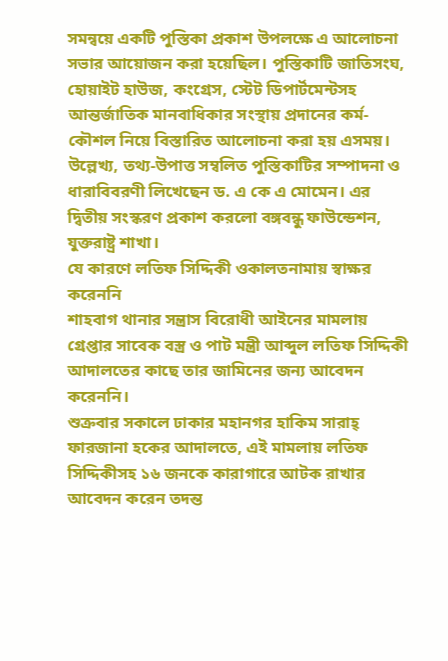সমন্বয়ে একটি পুস্তিকা প্রকাশ উপলক্ষে এ আলোচনা সভার আয়োজন করা হয়েছিল। পুস্তিকাটি জাতিসংঘ, হোয়াইট হাউজ, কংগ্রেস, স্টেট ডিপার্টমেন্টসহ আন্তর্জাতিক মানবাধিকার সংস্থায় প্রদানের কর্ম-কৌশল নিয়ে বিস্তারিত আলোচনা করা হয় এসময়। উল্লেখ্য, তথ্য-উপাত্ত সম্বলিত পুস্তিকাটির সম্পাদনা ও ধারাবিবরণী লিখেছেন ড. এ কে এ মোমেন। এর দ্বিতীয় সংস্করণ প্রকাশ করলো বঙ্গবন্ধু ফাউন্ডেশন, যুক্তরাষ্ট্র শাখা।
যে কারণে লতিফ সিদ্দিকী ওকালতনামায় স্বাক্ষর করেননি
শাহবাগ থানার সন্ত্রাস বিরোধী আইনের মামলায় গ্রেপ্তার সাবেক বস্ত্র ও পাট মন্ত্রী আব্দুল লতিফ সিদ্দিকী আদালতের কাছে তার জামিনের জন্য আবেদন করেননি।
শুক্রবার সকালে ঢাকার মহানগর হাকিম সারাহ্ ফারজানা হকের আদালতে, এই মামলায় লতিফ সিদ্দিকীসহ ১৬ জনকে কারাগারে আটক রাখার আবেদন করেন তদন্ত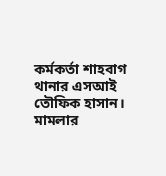কর্মকর্তা শাহবাগ থানার এসআই তৌফিক হাসান। মামলার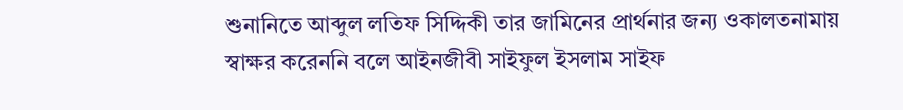শুনানিতে আব্দুল লতিফ সিদ্দিকী তার জামিনের প্রার্থনার জন্য ওকালতনামায় স্বাক্ষর করেননি বলে আইনজীবী সাইফুল ইসলাম সাইফ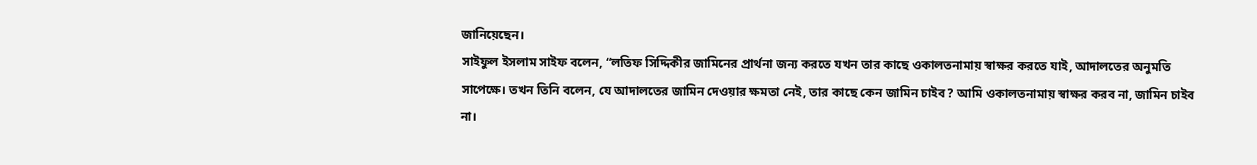জানিয়েছেন।
সাইফুল ইসলাম সাইফ বলেন, “লতিফ সিদ্দিকীর জামিনের প্রার্থনা জন্য করতে যখন তার কাছে ওকালতনামায় স্বাক্ষর করতে যাই, আদালতের অনুমতি সাপেক্ষে। তখন তিনি বলেন, যে আদালতের জামিন দেওয়ার ক্ষমতা নেই, তার কাছে কেন জামিন চাইব? আমি ওকালতনামায় স্বাক্ষর করব না, জামিন চাইব না।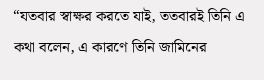“যতবার স্বাক্ষর করতে যাই, ততবারই তিনি এ কথা বলেন, এ কারণে তিনি জামিনের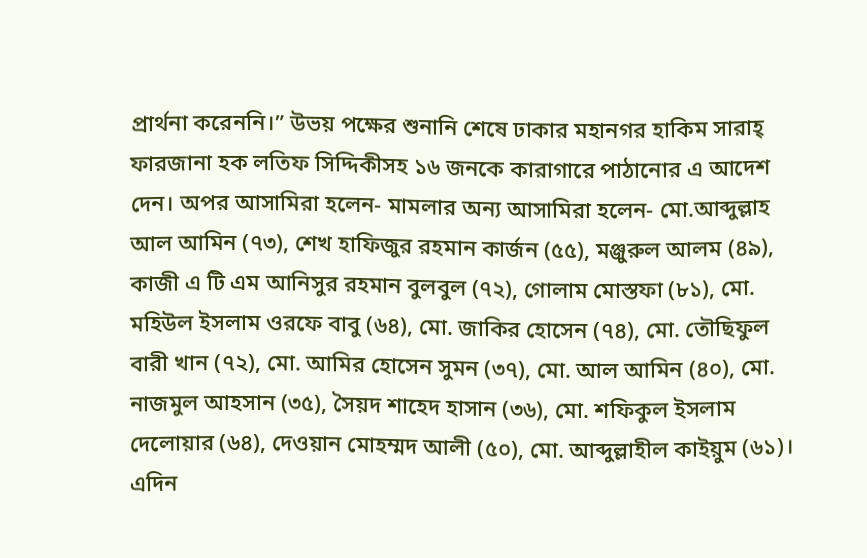প্রার্থনা করেননি।” উভয় পক্ষের শুনানি শেষে ঢাকার মহানগর হাকিম সারাহ্ ফারজানা হক লতিফ সিদ্দিকীসহ ১৬ জনকে কারাগারে পাঠানোর এ আদেশ দেন। অপর আসামিরা হলেন- মামলার অন্য আসামিরা হলেন- মো.আব্দুল্লাহ আল আমিন (৭৩), শেখ হাফিজুর রহমান কার্জন (৫৫), মঞ্জুরুল আলম (৪৯), কাজী এ টি এম আনিসুর রহমান বুলবুল (৭২), গোলাম মোস্তফা (৮১), মো. মহিউল ইসলাম ওরফে বাবু (৬৪), মো. জাকির হোসেন (৭৪), মো. তৌছিফুল বারী খান (৭২), মো. আমির হোসেন সুমন (৩৭), মো. আল আমিন (৪০), মো. নাজমুল আহসান (৩৫), সৈয়দ শাহেদ হাসান (৩৬), মো. শফিকুল ইসলাম দেলোয়ার (৬৪), দেওয়ান মোহম্মদ আলী (৫০), মো. আব্দুল্লাহীল কাইয়ুম (৬১)।
এদিন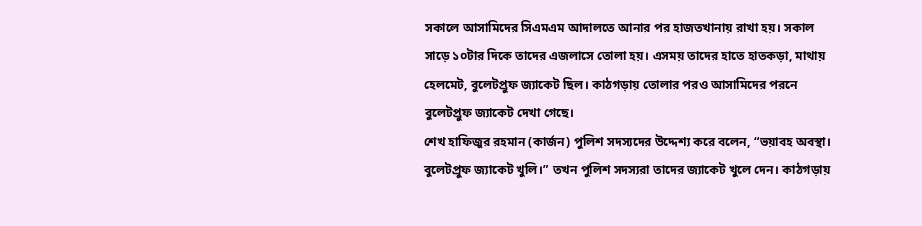সকালে আসামিদের সিএমএম আদালতে আনার পর হাজতখানায় রাখা হয়। সকাল সাড়ে ১০টার দিকে তাদের এজলাসে তোলা হয়। এসময় তাদের হাতে হাতকড়া, মাথায় হেলমেট, বুলেটপ্রুফ জ্যাকেট ছিল। কাঠগড়ায় তোলার পরও আসামিদের পরনে বুলেটপ্রুফ জ্যাকেট দেখা গেছে।
শেখ হাফিজুর রহমান (কার্জন) পুলিশ সদস্যদের উদ্দেশ্য করে বলেন, “ভয়াবহ অবস্থা। বুলেটপ্রুফ জ্যাকেট খুলি।” তখন পুলিশ সদস্যরা তাদের জ্যাকেট খুলে দেন। কাঠগড়ায়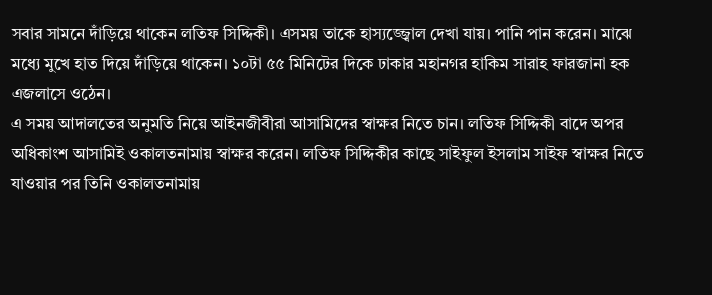সবার সামনে দাঁড়িয়ে থাকেন লতিফ সিদ্দিকী। এসময় তাকে হাস্যজ্জ্বোল দেখা যায়। পানি পান করেন। মাঝে মধ্যে মুখে হাত দিয়ে দাঁড়িয়ে থাকেন। ১০টা ৫৫ মিনিটের দিকে ঢাকার মহানগর হাকিম সারাহ ফারজানা হক এজলাসে ওঠেন।
এ সময় আদালতের অনুমতি নিয়ে আইনজীবীরা আসামিদের স্বাক্ষর নিতে চান। লতিফ সিদ্দিকী বাদে অপর অধিকাংশ আসামিই ওকালতনামায় স্বাক্ষর করেন। লতিফ সিদ্দিকীর কাছে সাইফুল ইসলাম সাইফ স্বাক্ষর নিতে যাওয়ার পর তিনি ওকালতনামায়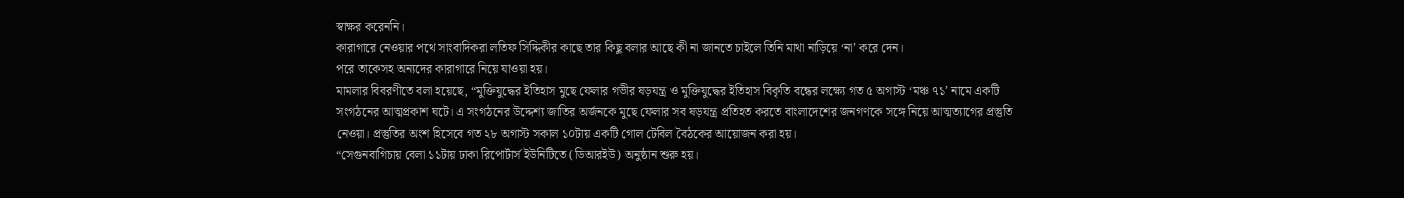স্বাক্ষর করেননি।
কারাগারে নেওয়ার পথে সাংবাদিকরা লতিফ সিদ্দিকীর কাছে তার কিছু বলার আছে কী না জানতে চাইলে তিনি মাথা নাড়িয়ে ‘না’ করে দেন।
পরে তাকেসহ অন্যদের কারাগারে নিয়ে যাওয়া হয়।
মামলার বিবরণীতে বলা হয়েছে, “মুক্তিযুদ্ধের ইতিহাস মুছে ফেলার গভীর ষড়যন্ত্র ও মুক্তিযুদ্ধের ইতিহাস বিকৃতি বন্ধের লক্ষ্যে গত ৫ অগাস্ট ‘মঞ্চ ৭১’ নামে একটি সংগঠনের আত্মপ্রকাশ ঘটে। এ সংগঠনের উদ্দেশ্য জাতির অর্জনকে মুছে ফেলার সব ষড়যন্ত্র প্রতিহত করতে বাংলাদেশের জনগণকে সঙ্গে নিয়ে আত্মত্যাগের প্রস্তুতি নেওয়া। প্রস্তুতির অংশ হিসেবে গত ২৮ অগাস্ট সকাল ১০টায় একটি গোল টেবিল বৈঠকের আয়োজন করা হয়।
“সেগুনবাগিচায় বেলা ১১টায় ঢাকা রিপোর্টার্স ইউনিটিতে (ডিআরইউ) অনুষ্ঠান শুরু হয়।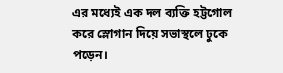এর মধ্যেই এক দল ব্যক্তি হট্টগোল করে স্লোগান দিয়ে সভাস্থলে ঢুকে পড়েন।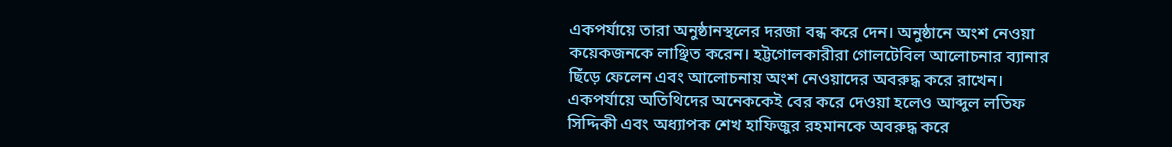একপর্যায়ে তারা অনুষ্ঠানস্থলের দরজা বন্ধ করে দেন। অনুষ্ঠানে অংশ নেওয়া কয়েকজনকে লাঞ্ছিত করেন। হট্টগোলকারীরা গোলটেবিল আলোচনার ব্যানার ছিঁড়ে ফেলেন এবং আলোচনায় অংশ নেওয়াদের অবরুদ্ধ করে রাখেন। একপর্যায়ে অতিথিদের অনেককেই বের করে দেওয়া হলেও আব্দুল লতিফ সিদ্দিকী এবং অধ্যাপক শেখ হাফিজুর রহমানকে অবরুদ্ধ করে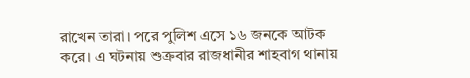রাখেন তারা। পরে পুলিশ এসে ১৬ জনকে আটক করে। এ ঘটনায় শুক্রবার রাজধানীর শাহবাগ থানায়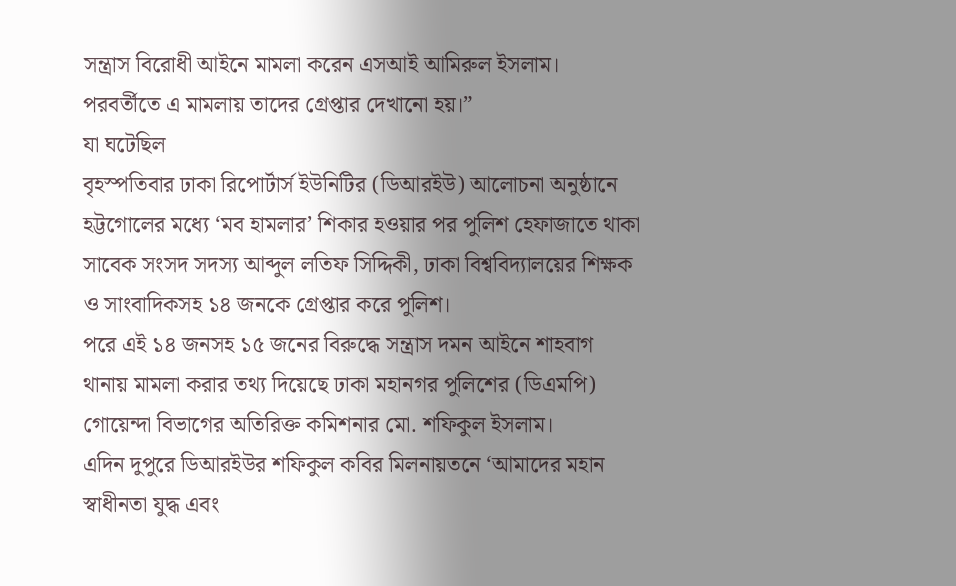সন্ত্রাস বিরোধী আইনে মামলা করেন এসআই আমিরুল ইসলাম। পরবর্তীতে এ মামলায় তাদের গ্রেপ্তার দেখানো হয়।”
যা ঘটেছিল
বৃহস্পতিবার ঢাকা রিপোর্টার্স ইউনিটির (ডিআরইউ) আলোচনা অনুষ্ঠানে হট্টগোলের মধ্যে ‘মব হামলার’ শিকার হওয়ার পর পুলিশ হেফাজাতে থাকা সাবেক সংসদ সদস্য আব্দুল লতিফ সিদ্দিকী, ঢাকা বিশ্ববিদ্যালয়ের শিক্ষক ও সাংবাদিকসহ ১৪ জনকে গ্রেপ্তার করে পুলিশ।
পরে এই ১৪ জনসহ ১৫ জনের বিরুদ্ধে সন্ত্রাস দমন আইনে শাহবাগ থানায় মামলা করার তথ্য দিয়েছে ঢাকা মহানগর পুলিশের (ডিএমপি) গোয়েন্দা বিভাগের অতিরিক্ত কমিশনার মো. শফিকুল ইসলাম।
এদিন দুপুরে ডিআরইউর শফিকুল কবির মিলনায়তনে ‘আমাদের মহান স্বাধীনতা যুদ্ধ এবং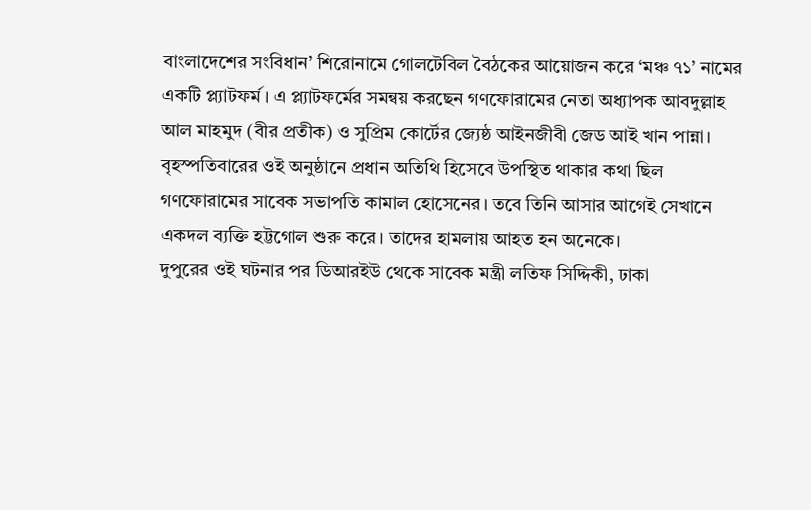বাংলাদেশের সংবিধান’ শিরোনামে গোলটেবিল বৈঠকের আয়োজন করে ‘মঞ্চ ৭১’ নামের একটি প্ল্যাটফর্ম। এ প্ল্যাটফর্মের সমন্বয় করছেন গণফোরামের নেতা অধ্যাপক আবদুল্লাহ আল মাহমুদ (বীর প্রতীক) ও সুপ্রিম কোর্টের জ্যেষ্ঠ আইনজীবী জেড আই খান পান্না। বৃহস্পতিবারের ওই অনুষ্ঠানে প্রধান অতিথি হিসেবে উপস্থিত থাকার কথা ছিল গণফোরামের সাবেক সভাপতি কামাল হোসেনের। তবে তিনি আসার আগেই সেখানে একদল ব্যক্তি হট্টগোল শুরু করে। তাদের হামলায় আহত হন অনেকে।
দুপুরের ওই ঘটনার পর ডিআরইউ থেকে সাবেক মন্ত্রী লতিফ সিদ্দিকী, ঢাকা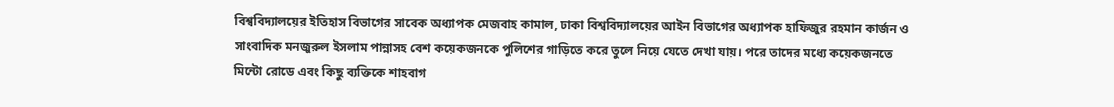বিশ্ববিদ্যালয়ের ইতিহাস বিভাগের সাবেক অধ্যাপক মেজবাহ কামাল, ঢাকা বিশ্ববিদ্যালয়ের আইন বিভাগের অধ্যাপক হাফিজুর রহমান কার্জন ও সাংবাদিক মনজুরুল ইসলাম পান্নাসহ বেশ কয়েকজনকে পুলিশের গাড়িতে করে তুলে নিয়ে যেতে দেখা যায়। পরে তাদের মধ্যে কয়েকজনতে মিন্টো রোডে এবং কিছু ব্যক্তিকে শাহবাগ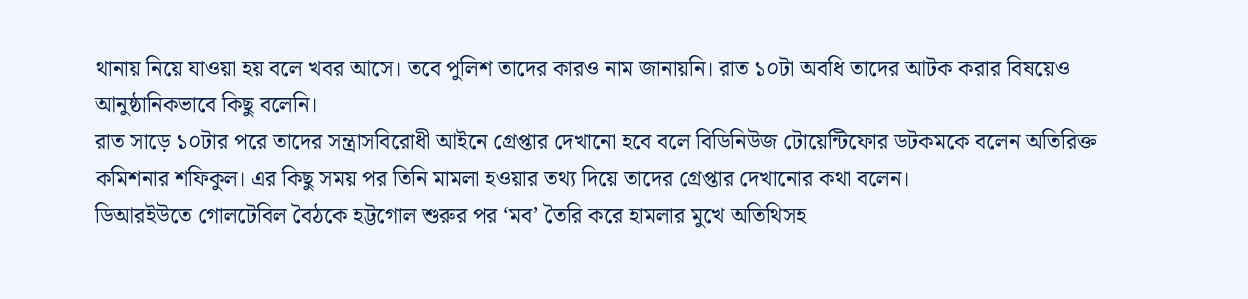থানায় নিয়ে যাওয়া হয় বলে খবর আসে। তবে পুলিশ তাদের কারও নাম জানায়নি। রাত ১০টা অবধি তাদের আটক করার বিষয়েও আনুষ্ঠানিকভাবে কিছু বলেনি।
রাত সাড়ে ১০টার পরে তাদের সন্ত্রাসবিরোধী আইনে গ্রেপ্তার দেখানো হবে বলে বিডিনিউজ টোয়েন্টিফোর ডটকমকে বলেন অতিরিক্ত কমিশনার শফিকুল। এর কিছু সময় পর তিনি মামলা হওয়ার তথ্য দিয়ে তাদের গ্রেপ্তার দেখানোর কথা বলেন।
ডিআরইউতে গোলটেবিল বৈঠকে হট্টগোল শুরুর পর ‘মব’ তৈরি করে হামলার মুখে অতিথিসহ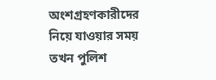অংশগ্রহণকারীদের নিয়ে যাওয়ার সময় তখন পুলিশ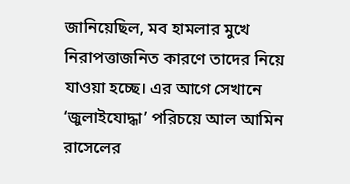জানিয়েছিল, মব হামলার মুখে নিরাপত্তাজনিত কারণে তাদের নিয়ে যাওয়া হচ্ছে। এর আগে সেখানে ‘জুলাইযোদ্ধা’ পরিচয়ে আল আমিন রাসেলের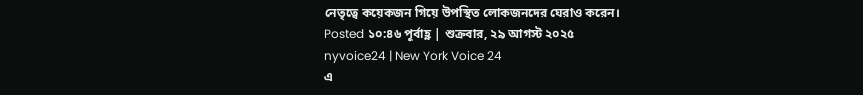নেতৃত্বে কয়েকজন গিয়ে উপস্থিত লোকজনদের ঘেরাও করেন।
Posted ১০:৪৬ পূর্বাহ্ণ | শুক্রবার, ২৯ আগস্ট ২০২৫
nyvoice24 | New York Voice 24
এ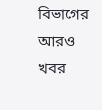বিভাগের আরও খবর